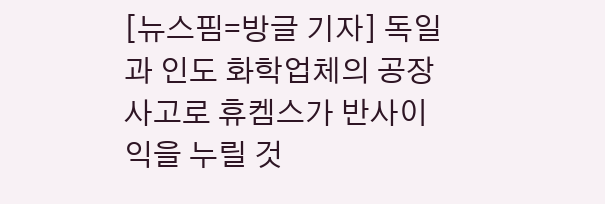[뉴스핌=방글 기자] 독일과 인도 화학업체의 공장사고로 휴켐스가 반사이익을 누릴 것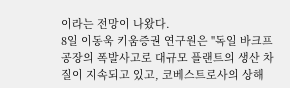이라는 전망이 나왔다.
8일 이동욱 키움증권 연구원은 "독일 바크프 공장의 폭발사고로 대규모 플랜트의 생산 차질이 지속되고 있고, 코베스트로사의 상해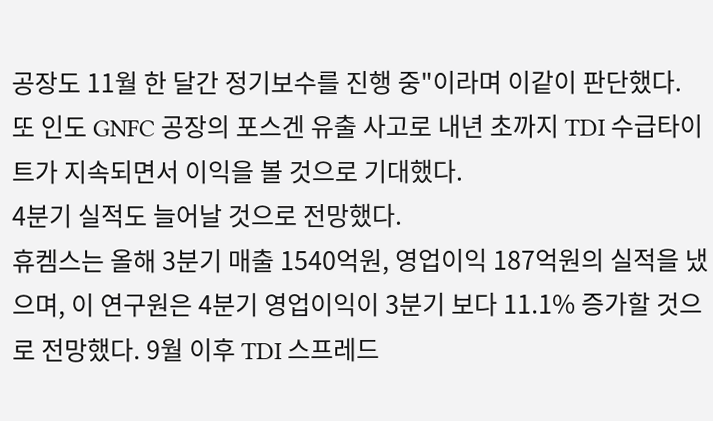공장도 11월 한 달간 정기보수를 진행 중"이라며 이같이 판단했다.
또 인도 GNFC 공장의 포스겐 유출 사고로 내년 초까지 TDI 수급타이트가 지속되면서 이익을 볼 것으로 기대했다.
4분기 실적도 늘어날 것으로 전망했다.
휴켐스는 올해 3분기 매출 1540억원, 영업이익 187억원의 실적을 냈으며, 이 연구원은 4분기 영업이익이 3분기 보다 11.1% 증가할 것으로 전망했다. 9월 이후 TDI 스프레드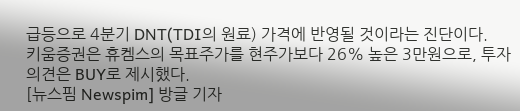급등으로 4분기 DNT(TDI의 원료) 가격에 반영될 것이라는 진단이다.
키움증권은 휴켐스의 목표주가를 현주가보다 26% 높은 3만원으로, 투자의견은 BUY로 제시했다.
[뉴스핌 Newspim] 방글 기자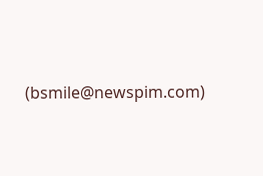(bsmile@newspim.com)